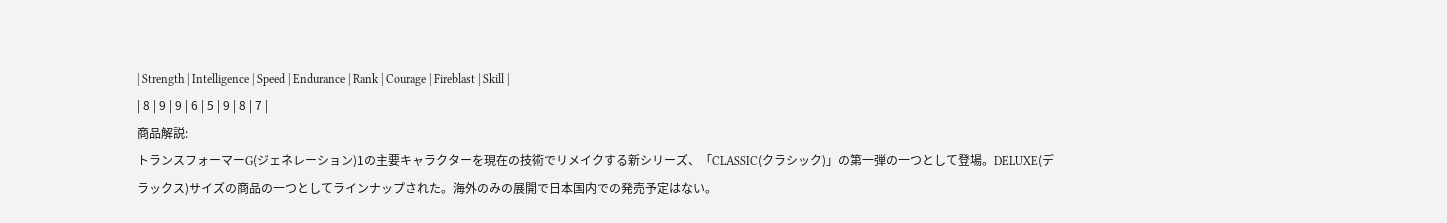| Strength | Intelligence | Speed | Endurance | Rank | Courage | Fireblast | Skill |
| 8 | 9 | 9 | 6 | 5 | 9 | 8 | 7 |
商品解説:
トランスフォーマーG(ジェネレーション)1の主要キャラクターを現在の技術でリメイクする新シリーズ、「CLASSIC(クラシック)」の第一弾の一つとして登場。DELUXE(デラックス)サイズの商品の一つとしてラインナップされた。海外のみの展開で日本国内での発売予定はない。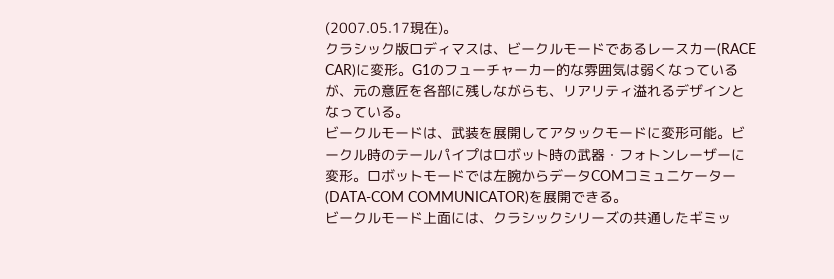(2007.05.17現在)。
クラシック版ロディマスは、ビークルモードであるレースカー(RACE CAR)に変形。G1のフューチャーカー的な雰囲気は弱くなっているが、元の意匠を各部に残しながらも、リアリティ溢れるデザインとなっている。
ビークルモードは、武装を展開してアタックモードに変形可能。ビークル時のテールパイプはロボット時の武器・フォトンレーザーに変形。ロボットモードでは左腕からデータCOMコミュニケーター(DATA-COM COMMUNICATOR)を展開できる。
ビークルモード上面には、クラシックシリーズの共通したギミッ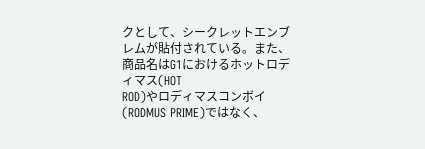クとして、シークレットエンブレムが貼付されている。また、商品名はG1におけるホットロディマス(HOT
ROD)やロディマスコンボイ(RODMUS PRIME)ではなく、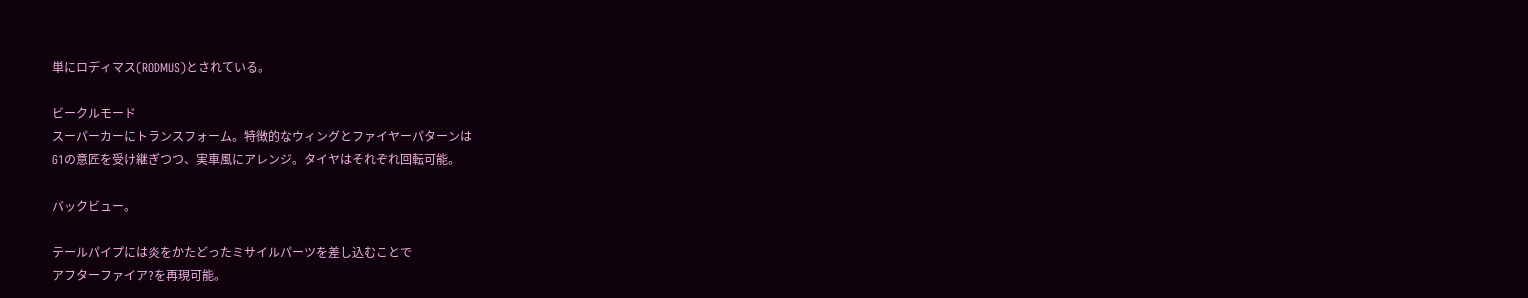単にロディマス(RODMUS)とされている。

ビークルモード
スーパーカーにトランスフォーム。特徴的なウィングとファイヤーパターンは
G1の意匠を受け継ぎつつ、実車風にアレンジ。タイヤはそれぞれ回転可能。

バックビュー。

テールパイプには炎をかたどったミサイルパーツを差し込むことで
アフターファイア?を再現可能。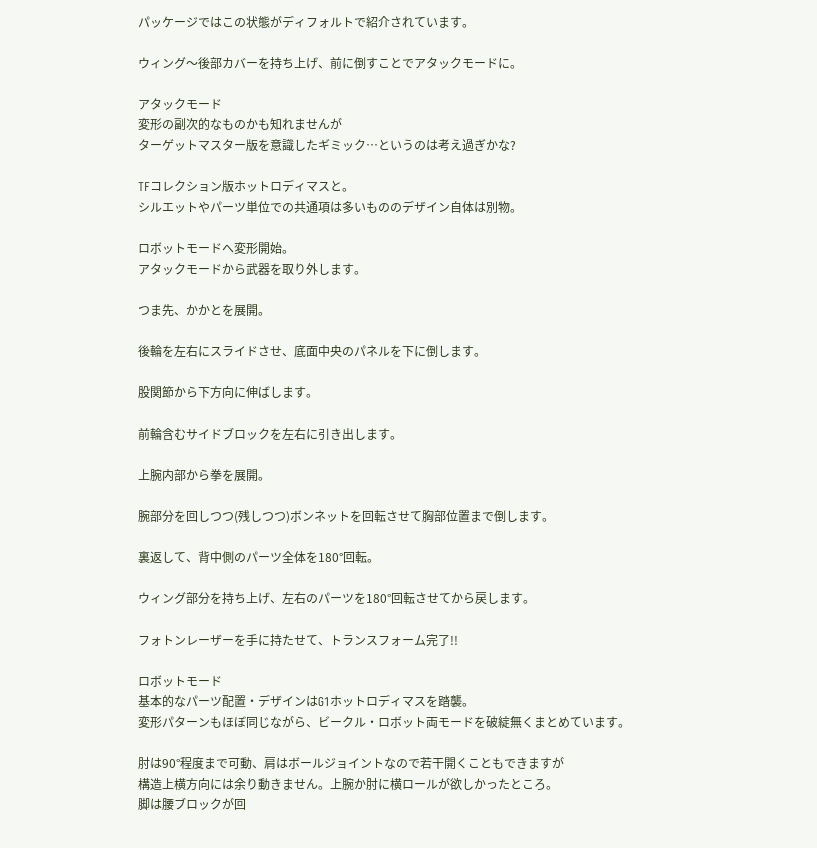パッケージではこの状態がディフォルトで紹介されています。

ウィング〜後部カバーを持ち上げ、前に倒すことでアタックモードに。

アタックモード
変形の副次的なものかも知れませんが
ターゲットマスター版を意識したギミック…というのは考え過ぎかな?

TFコレクション版ホットロディマスと。
シルエットやパーツ単位での共通項は多いもののデザイン自体は別物。

ロボットモードへ変形開始。
アタックモードから武器を取り外します。

つま先、かかとを展開。

後輪を左右にスライドさせ、底面中央のパネルを下に倒します。

股関節から下方向に伸ばします。

前輪含むサイドブロックを左右に引き出します。

上腕内部から拳を展開。

腕部分を回しつつ(残しつつ)ボンネットを回転させて胸部位置まで倒します。

裏返して、背中側のパーツ全体を180°回転。

ウィング部分を持ち上げ、左右のパーツを180°回転させてから戻します。

フォトンレーザーを手に持たせて、トランスフォーム完了!!

ロボットモード
基本的なパーツ配置・デザインはG1ホットロディマスを踏襲。
変形パターンもほぼ同じながら、ビークル・ロボット両モードを破綻無くまとめています。

肘は90°程度まで可動、肩はボールジョイントなので若干開くこともできますが
構造上横方向には余り動きません。上腕か肘に横ロールが欲しかったところ。
脚は腰ブロックが回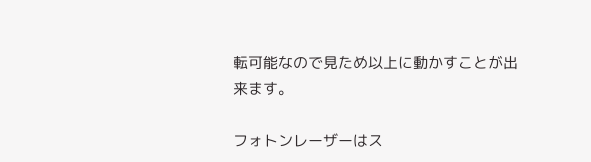転可能なので見ため以上に動かすことが出来ます。

フォトンレーザーはス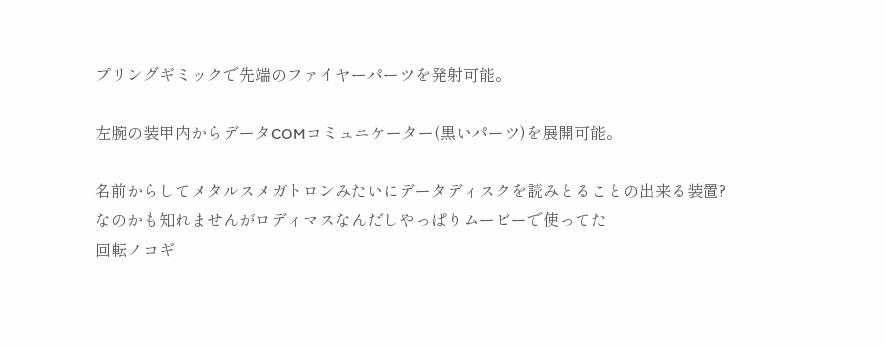プリングギミックで先端のファイヤーパーツを発射可能。

左腕の装甲内からデータCOMコミュニケーター(黒いパーツ)を展開可能。

名前からしてメタルスメガトロンみたいにデータディスクを読みとることの出来る装置?
なのかも知れませんがロディマスなんだしやっぱりムービーで使ってた
回転ノコギ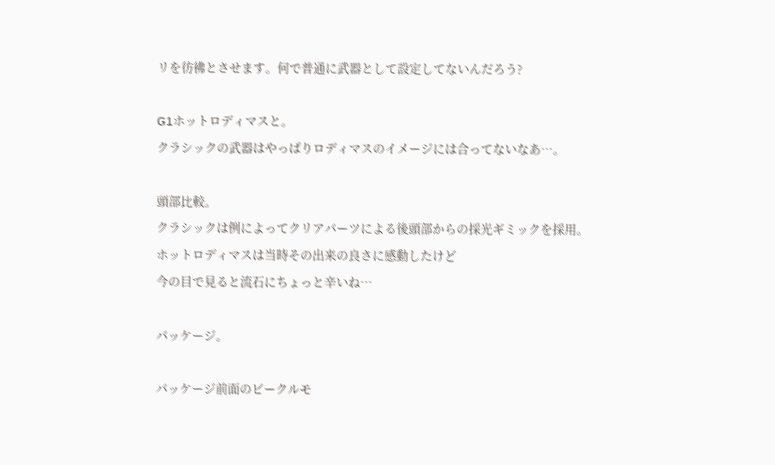リを彷彿とさせます。何で普通に武器として設定してないんだろう?

G1ホットロディマスと。
クラシックの武器はやっぱりロディマスのイメージには合ってないなあ…。

頭部比較。
クラシックは例によってクリアパーツによる後頭部からの採光ギミックを採用。
ホットロディマスは当時その出来の良さに感動したけど
今の目で見ると流石にちょっと辛いね…

パッケージ。

パッケージ前面のビークルモ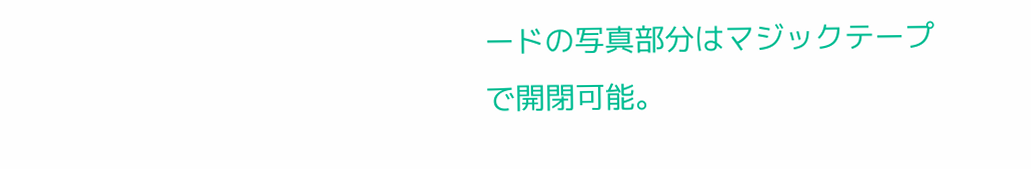ードの写真部分はマジックテープで開閉可能。